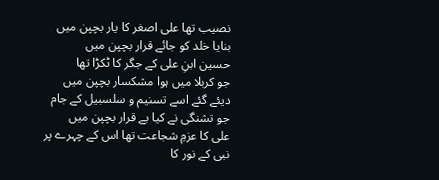نصیب تھا علی اصغر کا یار بچپن میں
بنایا خلد کو جائے قرار بچپن میں
حسین ابنِ علی کے جگر کا ٹکڑا تھا
جو کربلا میں ہوا مشکسار بچپن میں
دیئے گئے اسے تسنیم و سلسبیل کے جام
جو تشنگی نے کیا بے قرار بچپن میں
علی کا عزمِ شجاعت تھا اس کے چہرے پر
نبی کے نور کا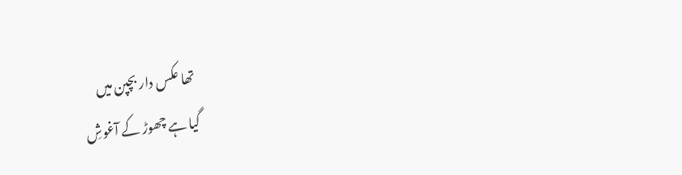تھا عکس دار بچپن میں
گیا ہے چھوڑ کے آغوشِ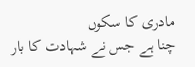مادری کا سکوں
چنا ہے جس نے شہادت کا بار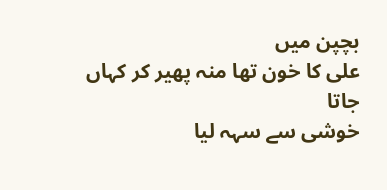بچپن میں
علی کا خون تھا منہ پھیر کر کہاں جاتا
خوشی سے سہہ لیا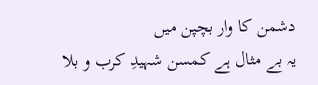دشمن کا وار بچپن میں
یہ بے مثال ہے کمسن شہیدِ کرب و بلا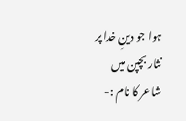ہوا جو دینِ خدا پر نثار بچپن میں
شاعر کا نام :-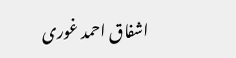اشفاق احمد غوری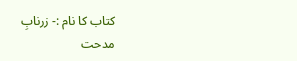کتاب کا نام :- زرنابِ مدحت